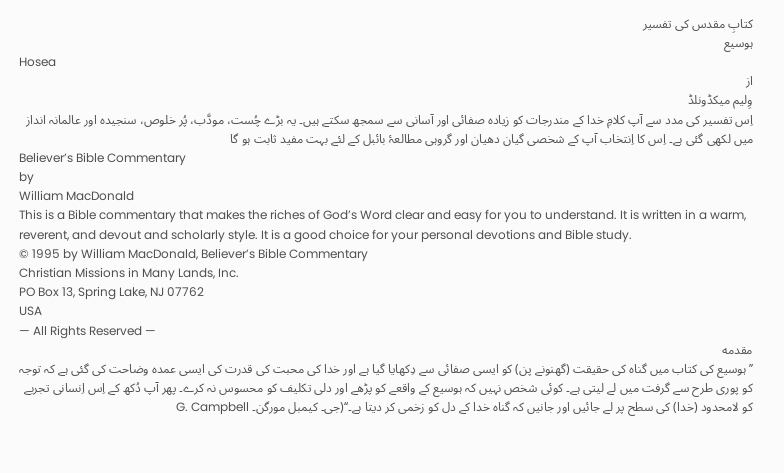کتابِ مقدس کی تفسیر
ہوسیع
Hosea
از
وِلیم میکڈونلڈ
اِس تفسیر کی مدد سے آپ کلامِ خدا کے مندرجات کو زیادہ صفائی اور آسانی سے سمجھ سکتے ہیں۔ یہ بڑے چُست، مودَّب، پُر خلوص، سنجیدہ اور عالمانہ انداز میں لکھی گئی ہے۔ اِس کا اِنتخاب آپ کے شخصی گیان دھیان اور گروہی مطالعۂ بائبل کے لئے بہت مفید ثابت ہو گا
Believer’s Bible Commentary
by
William MacDonald
This is a Bible commentary that makes the riches of God’s Word clear and easy for you to understand. It is written in a warm, reverent, and devout and scholarly style. It is a good choice for your personal devotions and Bible study.
© 1995 by William MacDonald, Believer’s Bible Commentary
Christian Missions in Many Lands, Inc.
PO Box 13, Spring Lake, NJ 07762
USA
— All Rights Reserved —
مقدمه
’’ہوسیع کی کتاب میں گناہ کی حقیقت (گھنونے پن) کو ایسی صفائی سے دِکھایا گیا ہے اور خدا کی محبت کی قدرت کی ایسی عمدہ وضاحت کی گئی ہے کہ توجہ کو پوری طرح سے گرفت میں لے لیتی ہے۔ کوئی شخص نہیں کہ ہوسیع کے واقعے کو پڑھے اور دلی تکلیف کو محسوس نہ کرے۔ پھر آپ دُکھ کے اِس اِنسانی تجربے کو لامحدود (خدا) کی سطح پر لے جائیں اور جانیں کہ گناہ خدا کے دل کو زخمی کر دیتا ہے۔‘‘(جی۔ کیمبل مورگن۔ G. Campbell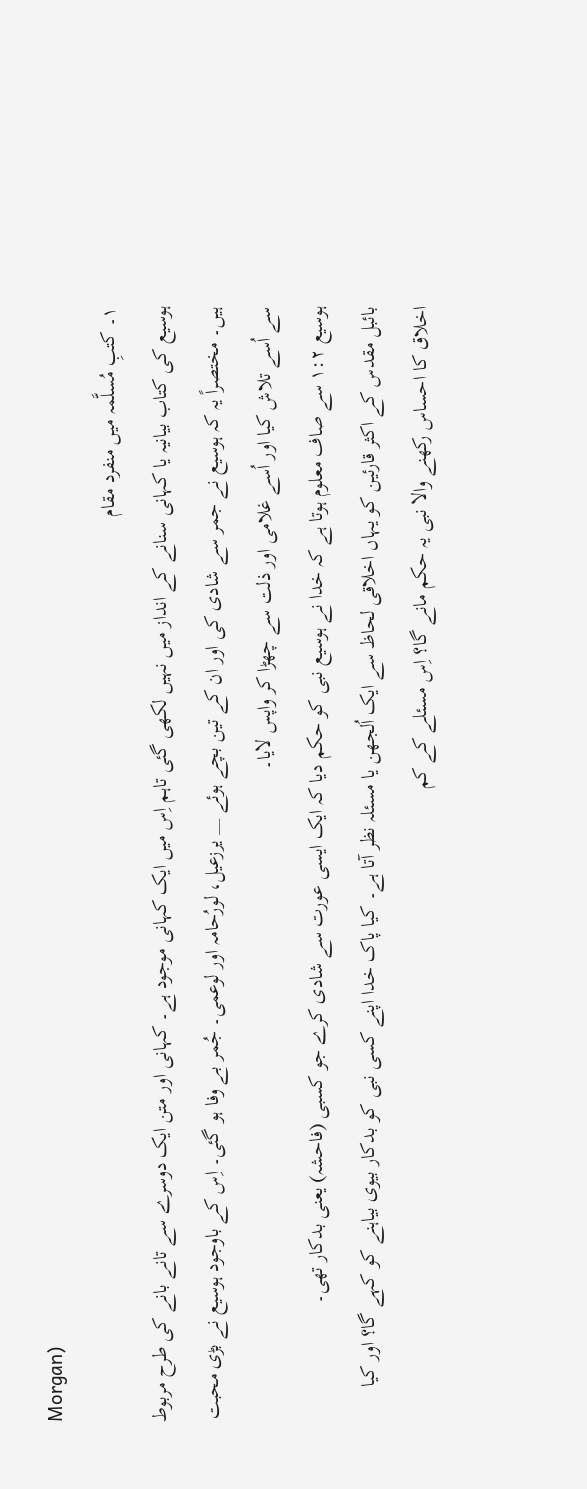Morgan)
۱۔ کتبِ مُسلَّمہ میں منفرد مقام
ہوسیع کی کتاب بیانیہ یا کہانی سنانے کے انداز میں نہیں لکھی گئی تاہم اِس میں ایک کہانی موجود ہے۔ کہانی اور متن ایک دوسرے سے تانے بانے کی طرح مربوط ہیں۔ مختصراً یہ کہ ہوسیع نے جمر سے شادی کی اور ان کے تین بچے ہوئے __ یرزعیل، لورُحامہ اور لوعمی۔ جُمر بے وفا ہو گئی۔ اِس کے باوجود ہوسیع نے بڑی محبت سے اُسے تلاش کیا اور اُسے غلامی اور ذلت سے چھڑا کر واپس لایا۔
ہوسیع ۱:۲ سے صاف معلوم ہوتا ہے کہ خدا نے ہوسیع نبی کو حکم دیا کہ ایک ایسی عورت سے شادی کرے جو کسبی (فاحشہ) یعنی بدکار تھی۔
بائبل مقدس کے اکثر قارئین کو یہاں اخلاقی لحاظ سے ایک اُلجھن یا مسئلہ نظر آتا ہے۔ کیا پاک خدا اپنے کسی نبی کو بدکار بیوی بیاہنے کو کہے گا؟ اور کیا اخلاق کا احساس رکھنے والا نبی یہ حکم مانے گا؟ اِس مسئلے کے کم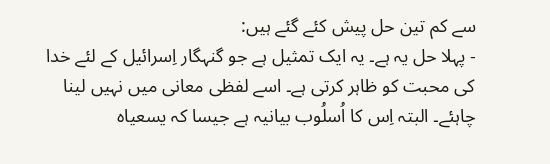سے کم تین حل پیش کئے گئے ہیں:
- پہلا حل یہ ہے۔ یہ ایک تمثیل ہے جو گنہگار اِسرائیل کے لئے خدا کی محبت کو ظاہر کرتی ہے۔ اسے لفظی معانی میں نہیں لینا چاہئے۔ البتہ اِس کا اُسلُوب بیانیہ ہے جیسا کہ یسعیاہ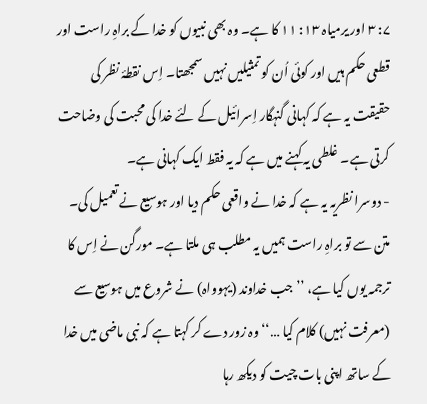۷: ۳ اور یرمیاہ ۱۳: ۱۱ کا ہے۔ وہ بھی نبیوں کو خدا کے براہِ راست اور قطعی حکم ہیں اور کوئی اُن کو تمثیلیں نہیں سمجھتا۔ اِس نقطۂ نظر کی حقیقت یہ ہے کہ کہانی گنہگار اِسرائیل کے لئے خدا کی محبت کی وضاحت کرتی ہے۔ غلطی یہ کہنے میں ہے کہ یہ فقط ایک کہانی ہے۔
- دوسرا نظریہ یہ ہے کہ خدا نے واقعی حکم دیا اور ہوسیع نے تعمیل کی۔ متن سے تو براہِ راست ہمیں یہ مطلب ہی ملتا ہے۔ مورگن نے اِس کا ترجمہ یوں کیا ہے، ’’جب خداوند (یہوواہ) نے شروع میں ہوسیع سے (معرفت نہیں) کلام کیا …‘‘ وہ زور دے کر کہتا ہے کہ نبی ماضی میں خدا کے ساتھ اپنی بات چیت کو دیکھ رہا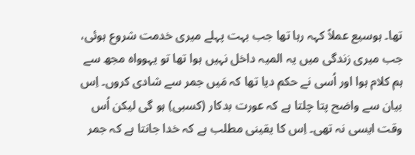تھا۔ ہوسیع عملاً کہہ رہا تھا جب بہت پہلے میری خدمت شروع ہوئی، جب میری زندگی میں یہ المیہ داخل نہیں ہوا تھا تو یہوواہ مجھ سے ہم کلام ہوا اور اُسی نے حکم دیا تھا کہ مَیں جمر سے شادی کروں۔ اِس بیان سے واضح پتا چلتا ہے کہ عورت بدکار (کسبی) ہو گی لیکن اُس وقت ایسی نہ تھی۔ اِس کا یقینی مطلب ہے کہ خدا جانتا ہے کہ جمر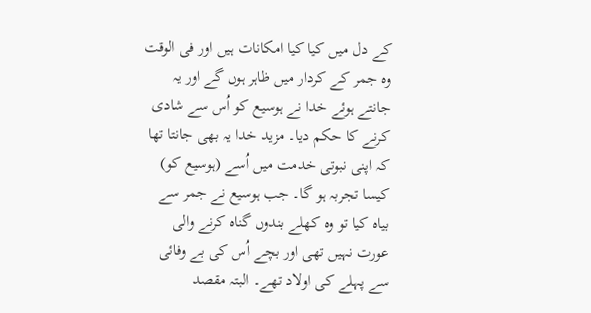کے دل میں کیا کیا امکانات ہیں اور فی الوقت وہ جمر کے کردار میں ظاہر ہوں گے اور یہ جانتے ہوئے خدا نے ہوسیع کو اُس سے شادی کرنے کا حکم دیا۔ مزید خدا یہ بھی جانتا تھا کہ اپنی نبوتی خدمت میں اُسے (ہوسیع کو) کیسا تجربہ ہو گا۔ جب ہوسیع نے جمر سے بیاہ کیا تو وہ کھلے بندوں گناہ کرنے والی عورت نہیں تھی اور بچے اُس کی بے وفائی سے پہلے کی اولاد تھے۔ البتہ مقصد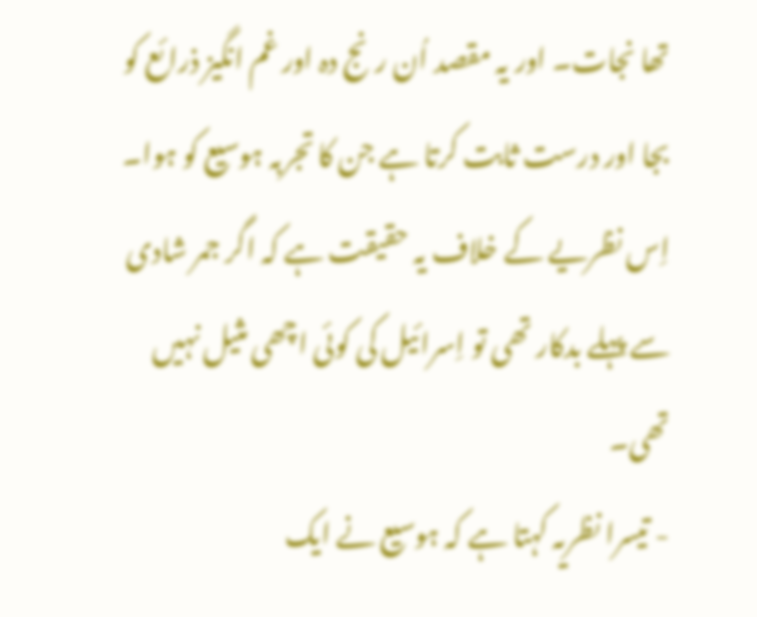تھا نجات۔ اور یہ مقصد اُن رنج دہ اور غم انگیز ذرائع کو بجا اور درست ثابت کرتا ہے جن کا تجربہ ہوسیع کو ہوا۔
اِس نظریے کے خلاف یہ حقیقت ہے کہ اگر جمر شادی سے پہلے بدکار تھی تو اِسرائیل کی کوئی اچھی مثیل نہیں تھی۔
- تیسرا نظریہ کہتا ہے کہ ہوسیع نے ایک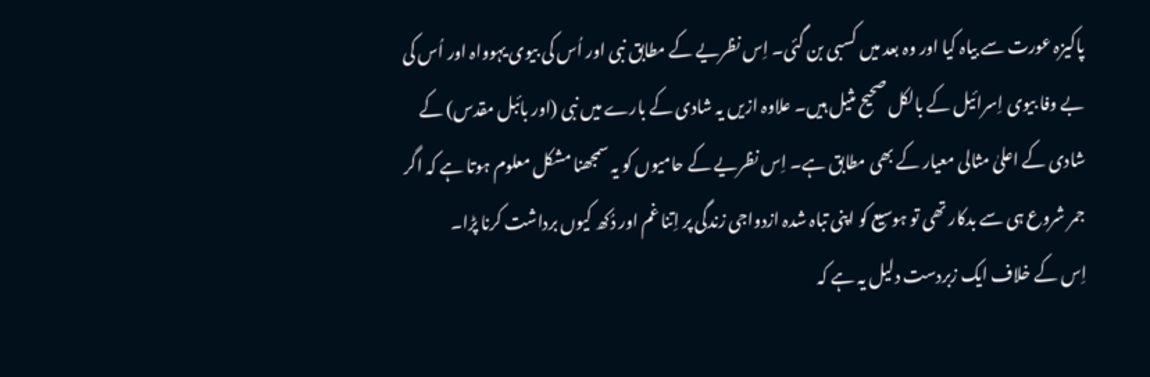پاکیزہ عورت سے بیاہ کیا اور وہ بعد میں کسبی بن گئی۔ اِس نظریے کے مطابق نبی اور اُس کی بیوی یہوواہ اور اُس کی بے وفا بیوی اِسرائیل کے بالکل صحیح مثیل ہیں۔ علاوہ ازیں یہ شادی کے بارے میں نبی (اور بائبل مقدس) کے شادی کے اعلیٰ مثالی معیار کے بھی مطابق ہے۔ اِس نظریے کے حامیوں کو یہ سمجھنا مشکل معلوم ہوتا ہے کہ اگر جمر شروع ہی سے بدکار تھی تو ہوسیع کو اپنی تباہ شدہ ازدواجی زندگی پر اِتنا غم اور دُکھ کیوں برداشت کرنا پڑا۔
اِس کے خلاف ایک زبردست دلیل یہ ہے کہ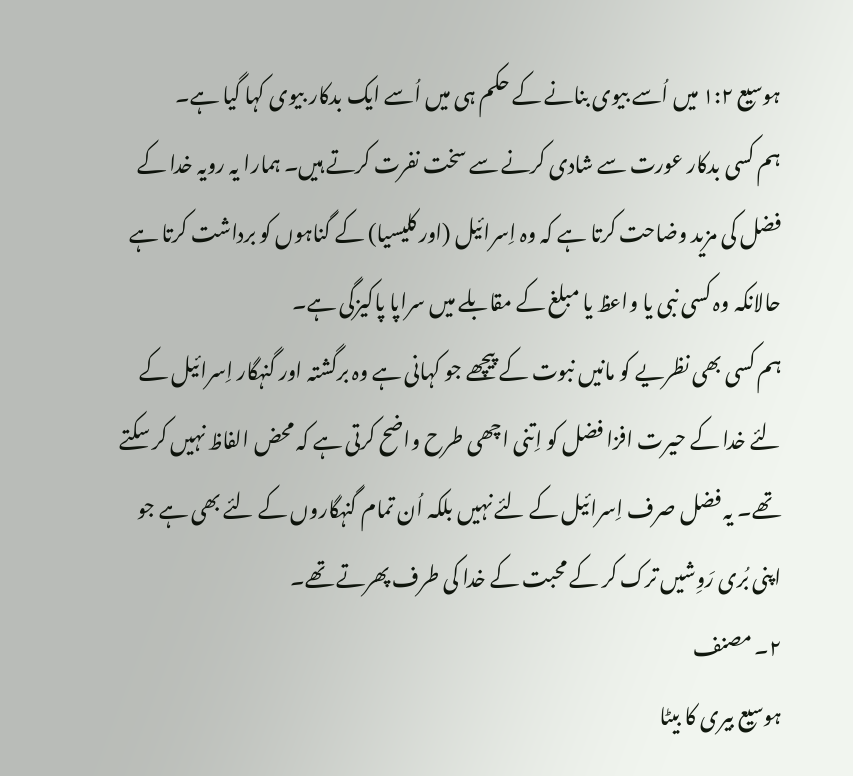ہوسیع ۱:۲ میں اُسے بیوی بنانے کے حکم ہی میں اُسے ایک بدکار بیوی کہا گیا ہے۔
ہم کسی بدکار عورت سے شادی کرنے سے سخت نفرت کرتے ہیں۔ ہمارا یہ رویہ خدا کے فضل کی مزید وضاحت کرتا ہے کہ وہ اِسرائیل (اور کلیسیا) کے گناہوں کو برداشت کرتا ہے حالانکہ وہ کسی نبی یا واعظ یا مبلغ کے مقابلے میں سراپا پاکیزگی ہے۔
ہم کسی بھی نظریے کو مانیں نبوت کے پیچھے جو کہانی ہے وہ برگشتہ اور گنہگار اِسرائیل کے لئے خدا کے حیرت افزا فضل کو اِتنی اچھی طرح واضح کرتی ہے کہ محض الفاظ نہیں کر سکتے تھے۔ یہ فضل صرف اِسرائیل کے لئے نہیں بلکہ اُن تمام گنہگاروں کے لئے بھی ہے جو اپنی بُری رَوِشیں ترک کر کے محبت کے خدا کی طرف پھرتے تھے۔
۲۔ مصنف
ہوسیع بیری کا بیٹا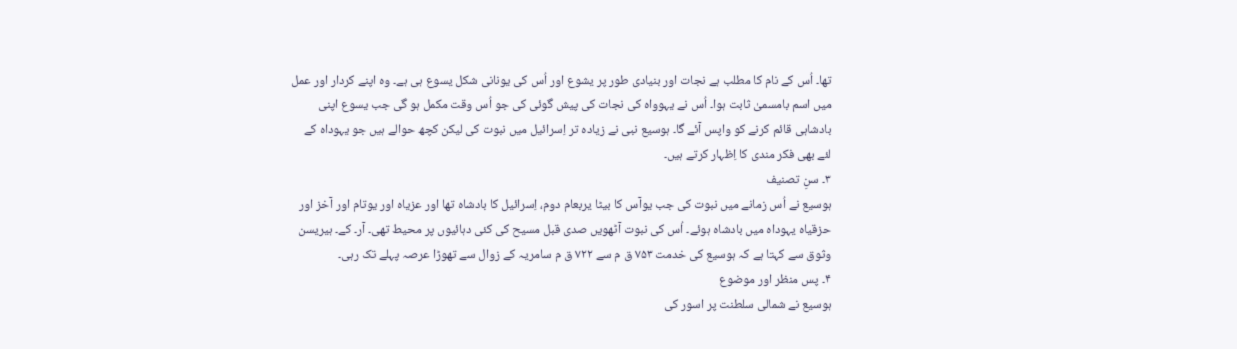تھا۔ اُس کے نام کا مطلب ہے نجات اور بنیادی طور پر یشوع اور اُس کی یونانی شکل یسوع ہی ہے۔ وہ اپنے کردار اور عمل میں اسم بامسمیٰ ثابت ہوا۔ اُس نے یہوواہ کی نجات کی پیش گوئی کی جو اُس وقت مکمل ہو گی جب یسوع اپنی بادشاہی قائم کرنے کو واپس آئے گا۔ ہوسیع نبی نے زیادہ تر اِسرائیل میں نبوت کی لیکن کچھ حوالے ہیں جو یہوداہ کے لئے بھی فکر مندی کا اِظہار کرتے ہیں۔
۳۔ سنِ تصنیف
ہوسیع نے اُس زمانے میں نبوت کی جب یوآس کا بیٹا یربعام دوم، اِسرائیل کا بادشاہ تھا اور عزیاہ اور یوتام اور آخز اور حزقیاہ یہوداہ میں بادشاہ ہوئے۔ اُس کی نبوت آٹھویں صدی قبل مسیح کی کئی دہائیوں پر محیط تھی۔ آر۔ کے۔ ہیریسن وثوق سے کہتا ہے کہ ہوسیع کی خدمت ۷۵۳ ق م سے ۷۲۲ ق م سامریہ کے زوال سے تھوڑا عرصہ پہلے تک رہی۔
۴۔ پس منظر اور موضوع
ہوسیع نے شمالی سلطنت پر اسور کی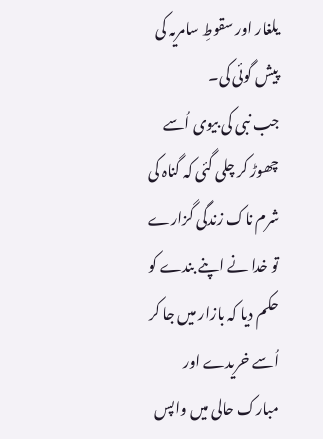یلغار اور سقوطِ سامریہ کی پیش گوئی کی۔
جب نبی کی بیوی اُسے چھوڑ کر چلی گئی کہ گناہ کی شرم ناک زندگی گزارے تو خدا نے اپنے بندے کو حکم دیا کہ بازار میں جا کر اُسے خریدے اور مبارک حالی میں واپس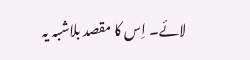لائے۔ اِس کا مقصد بلاشبہ یہ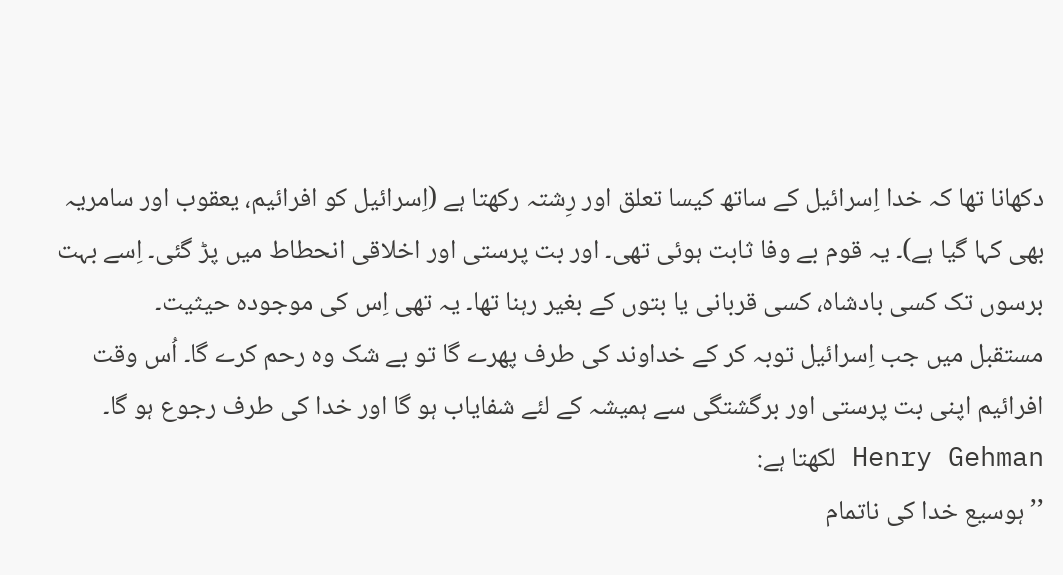دکھانا تھا کہ خدا اِسرائیل کے ساتھ کیسا تعلق اور رِشتہ رکھتا ہے (اِسرائیل کو افرائیم، یعقوب اور سامریہ بھی کہا گیا ہے)۔ یہ قوم بے وفا ثابت ہوئی تھی۔ اور بت پرستی اور اخلاقی انحطاط میں پڑ گئی۔ اِسے بہت برسوں تک کسی بادشاہ، کسی قربانی یا بتوں کے بغیر رہنا تھا۔ یہ تھی اِس کی موجودہ حیثیت۔
مستقبل میں جب اِسرائیل توبہ کر کے خداوند کی طرف پھرے گا تو بے شک وہ رحم کرے گا۔ اُس وقت افرائیم اپنی بت پرستی اور برگشتگی سے ہمیشہ کے لئے شفایاب ہو گا اور خدا کی طرف رجوع ہو گا۔ Henry Gehman لکھتا ہے:
’’ہوسیع خدا کی ناتمام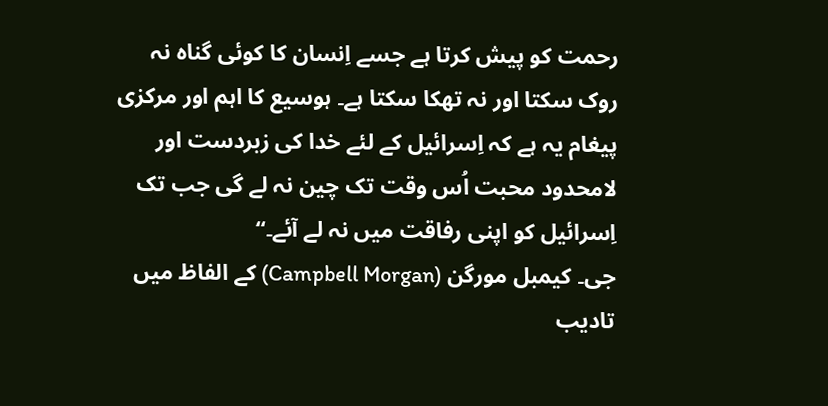رحمت کو پیش کرتا ہے جسے اِنسان کا کوئی گناہ نہ روک سکتا اور نہ تھکا سکتا ہے۔ ہوسیع کا اہم اور مرکزی پیغام یہ ہے کہ اِسرائیل کے لئے خدا کی زبردست اور لامحدود محبت اُس وقت تک چین نہ لے گی جب تک اِسرائیل کو اپنی رفاقت میں نہ لے آئے۔‘‘
جی۔ کیمبل مورگن (Campbell Morgan) کے الفاظ میں تادیب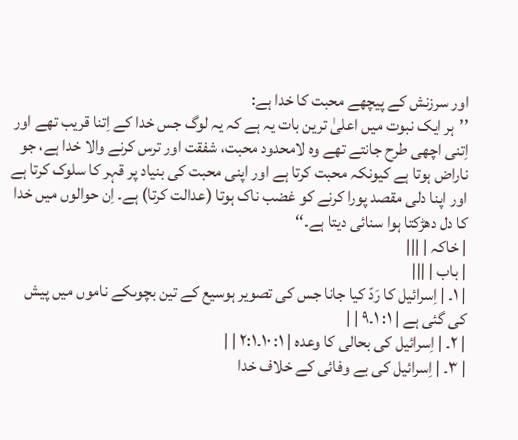اور سرزنش کے پیچھے محبت کا خدا ہے:
’’ہر ایک نبوت میں اعلیٰ ترین بات یہ ہے کہ یہ لوگ جس خدا کے اِتنا قریب تھے اور اِتنی اچھی طرح جانتے تھے وہ لامحدود محبت، شفقت اور ترس کرنے والا خدا ہے، جو ناراض ہوتا ہے کیونکہ محبت کرتا ہے اور اپنی محبت کی بنیاد پر قہر کا سلوک کرتا ہے اور اپنا دلی مقصد پورا کرنے کو غضب ناک ہوتا (عدالت کرتا) ہے۔ اِن حوالوں میں خدا کا دل دھڑکتا ہوا سنائی دیتا ہے۔‘‘
| خاکہ | |||
| باب | |||
| ۱۔ | اِسرائیل کا رَدّ کیا جانا جس کی تصویر ہوسیع کے تین بچوںکے ناموں میں پیش کی گئی ہے | ۱: ۱۔۹ | |
| ۲۔ | اِسرائیل کی بحالی کا وعدہ | ۱: ۱۰۔۲:۱ | |
| ۳۔ | اِسرائیل کی بے وفائی کے خلاف خدا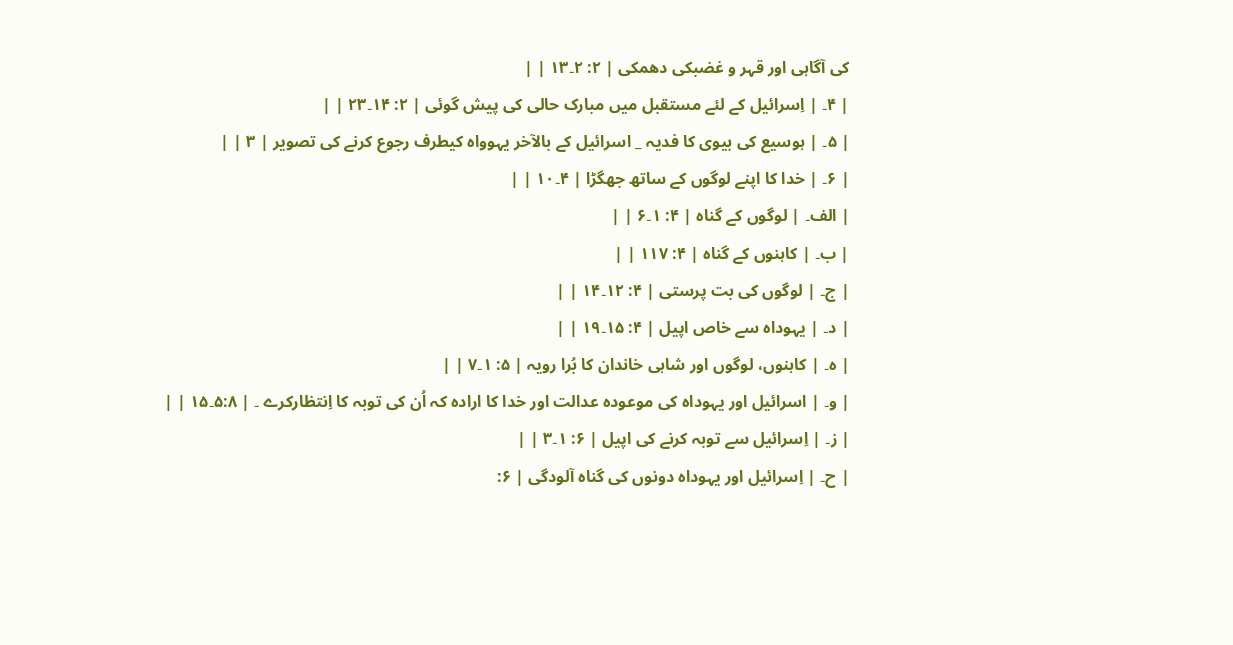کی آگاہی اور قہر و غضبکی دھمکی | ۲: ۲۔۱۳ | |
| ۴۔ | اِسرائیل کے لئے مستقبل میں مبارک حالی کی پیش گوئی | ۲: ۱۴۔۲۳ | |
| ۵۔ | ہوسیع کی بیوی کا فدیہ _ اسرائیل کے بالآخر یہوواہ کیطرف رجوع کرنے کی تصویر | ۳ | |
| ۶۔ | خدا کا اپنے لوگوں کے ساتھ جھگڑا | ۴۔۱۰ | |
| الف۔ | لوگوں کے گناہ | ۴: ۱۔۶ | |
| ب۔ | کاہنوں کے گناہ | ۴: ۱۱۷ | |
| ج۔ | لوگوں کی بت پرستی | ۴: ۱۲۔۱۴ | |
| د۔ | یہوداہ سے خاص اپیل | ۴: ۱۵۔۱۹ | |
| ہ۔ | کاہنوں، لوگوں اور شاہی خاندان کا بُرا رویہ | ۵: ۱۔۷ | |
| و۔ | اسرائیل اور یہوداہ کی موعودہ عدالت اور خدا کا ارادہ کہ اُن کی توبہ کا اِنتظارکرے ۔ | ۵:۸۔۱۵ | |
| ز۔ | اِسرائیل سے توبہ کرنے کی اپیل | ۶: ۱۔۳ | |
| ح۔ | اِسرائیل اور یہوداہ دونوں کی گناہ آلودگی | ۶: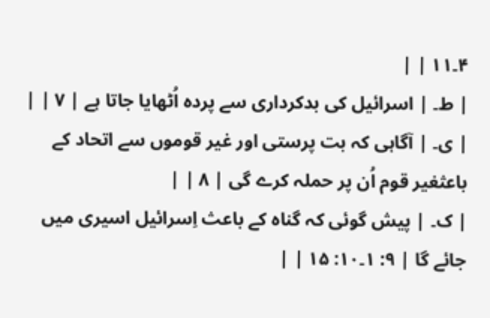۴۔۱۱ | |
| ط۔ | اسرائیل کی بدکرداری سے پردہ اُٹھایا جاتا ہے | ۷ | |
| ی۔ | آگاہی کہ بت پرستی اور غیر قوموں سے اتحاد کے باعثغیر قوم اُن پر حملہ کرے گی | ۸ | |
| ک۔ | پیش گوئی کہ گناہ کے باعث اِسرائیل اسیری میں جائے گا | ۹: ۱۔۱۰: ۱۵ | |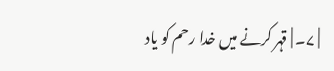| ۷۔ | قہر کرنے میں خدا رحم کو یاد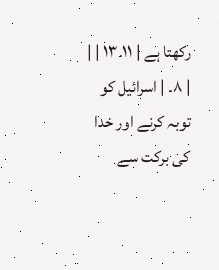رکھتا ہے | ۱۱۔۱۳ | |
| ۸۔ | اسرائیل کو توبہ کرنے اور خدا کی برکت سے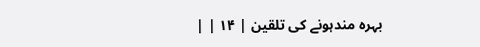بہرہ مندہونے کی تلقین | ۱۴ | |